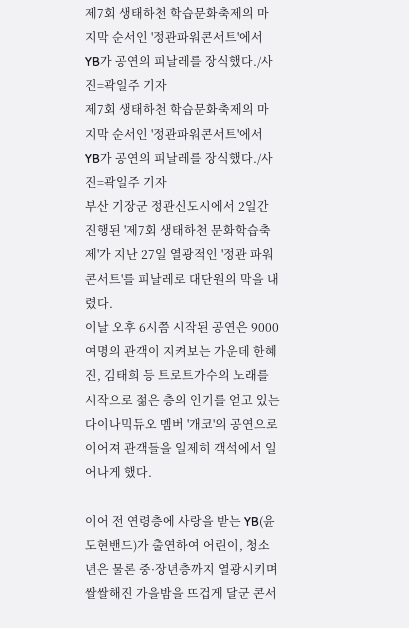제7회 생태하천 학습문화축제의 마지막 순서인 '정관파워콘서트'에서 YB가 공연의 피날레를 장식했다./사진=곽일주 기자
제7회 생태하천 학습문화축제의 마지막 순서인 '정관파워콘서트'에서 YB가 공연의 피날레를 장식했다./사진=곽일주 기자
부산 기장군 정관신도시에서 2일간 진행된 '제7회 생태하천 문화학습축제'가 지난 27일 열광적인 '정관 파워콘서트'를 피날레로 대단원의 막을 내렸다.
이날 오후 6시쯤 시작된 공연은 9000여명의 관객이 지켜보는 가운데 한혜진, 김태희 등 트로트가수의 노래를 시작으로 젊은 층의 인기를 얻고 있는 다이나믹듀오 멤버 '개코'의 공연으로 이어져 관객들을 일제히 객석에서 일어나게 했다.

이어 전 연령층에 사랑을 받는 YB(윤도현밴드)가 출연하여 어린이, 청소년은 물론 중·장년층까지 열광시키며 쌀쌀해진 가을밤을 뜨겁게 달군 콘서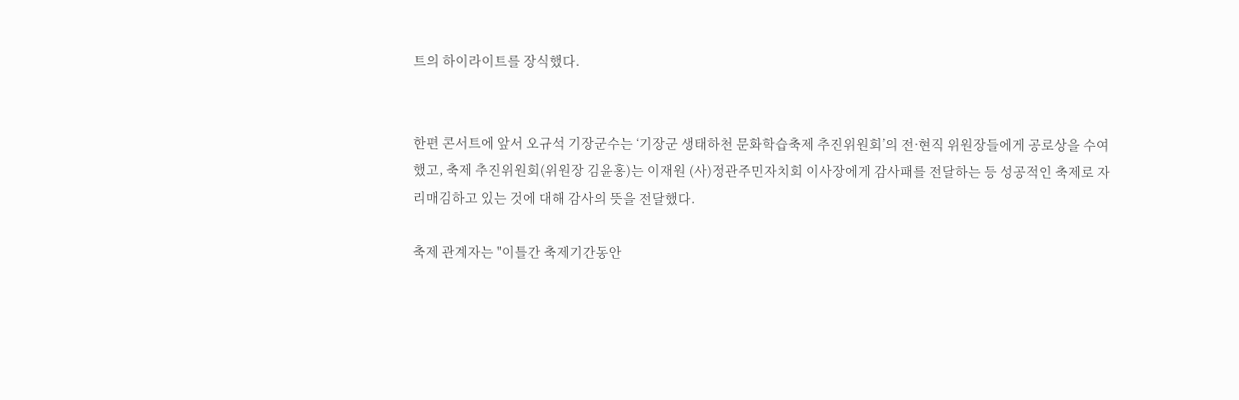트의 하이라이트를 장식했다.


한편 콘서트에 앞서 오규석 기장군수는 ‘기장군 생태하천 문화학습축제 추진위원회’의 전·현직 위원장들에게 공로상을 수여했고, 축제 추진위원회(위원장 김윤홍)는 이재원 (사)정관주민자치회 이사장에게 감사패를 전달하는 등 성공적인 축제로 자리매김하고 있는 것에 대해 감사의 뜻을 전달했다.

축제 관계자는 "이틀간 축제기간동안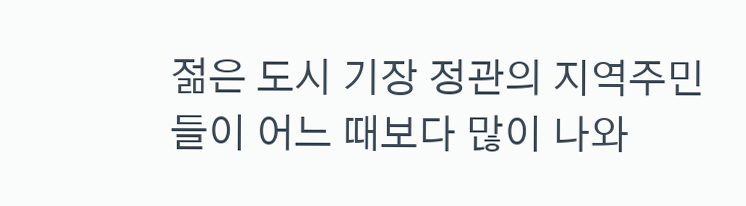젊은 도시 기장 정관의 지역주민들이 어느 때보다 많이 나와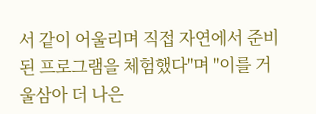서 같이 어울리며 직접 자연에서 준비된 프로그램을 체험했다"며 "이를 거울삼아 더 나은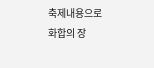축제내용으로 화합의 장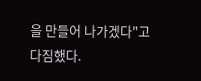을 만들어 나가겠다"고 다짐했다.